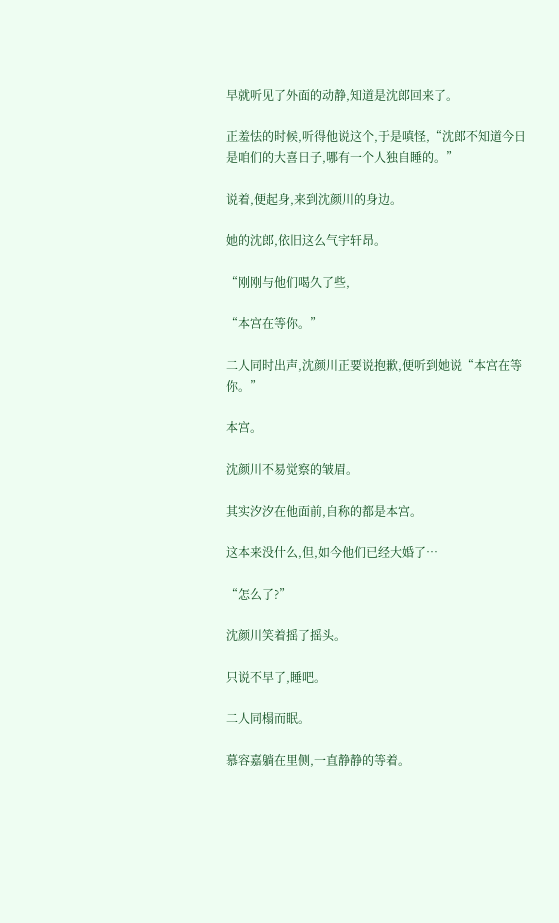早就听见了外面的动静,知道是沈郎回来了。

正羞怯的时候,听得他说这个,于是嗔怪,“沈郎不知道今日是咱们的大喜日子,哪有一个人独自睡的。”

说着,便起身,来到沈颜川的身边。

她的沈郎,依旧这么气宇轩昂。

“刚刚与他们喝久了些,

“本宫在等你。”

二人同时出声,沈颜川正要说抱歉,便听到她说“本宫在等你。”

本宫。

沈颜川不易觉察的皱眉。

其实汐汐在他面前,自称的都是本宫。

这本来没什么,但,如今他们已经大婚了…

“怎么了?”

沈颜川笑着摇了摇头。

只说不早了,睡吧。

二人同榻而眠。

慕容嘉躺在里侧,一直静静的等着。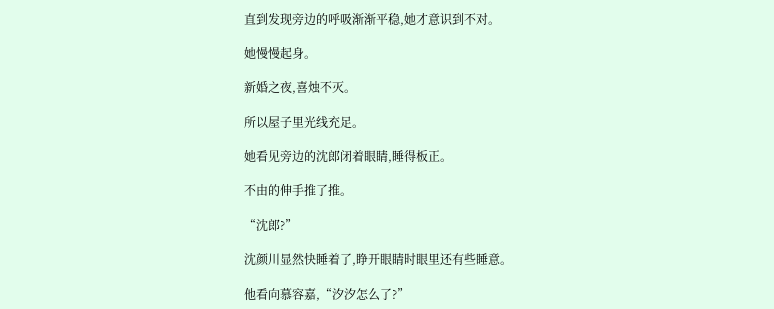直到发现旁边的呼吸渐渐平稳,她才意识到不对。

她慢慢起身。

新婚之夜,喜烛不灭。

所以屋子里光线充足。

她看见旁边的沈郎闭着眼睛,睡得板正。

不由的伸手推了推。

“沈郎?”

沈颜川显然快睡着了,睁开眼睛时眼里还有些睡意。

他看向慕容嘉,“汐汐怎么了?”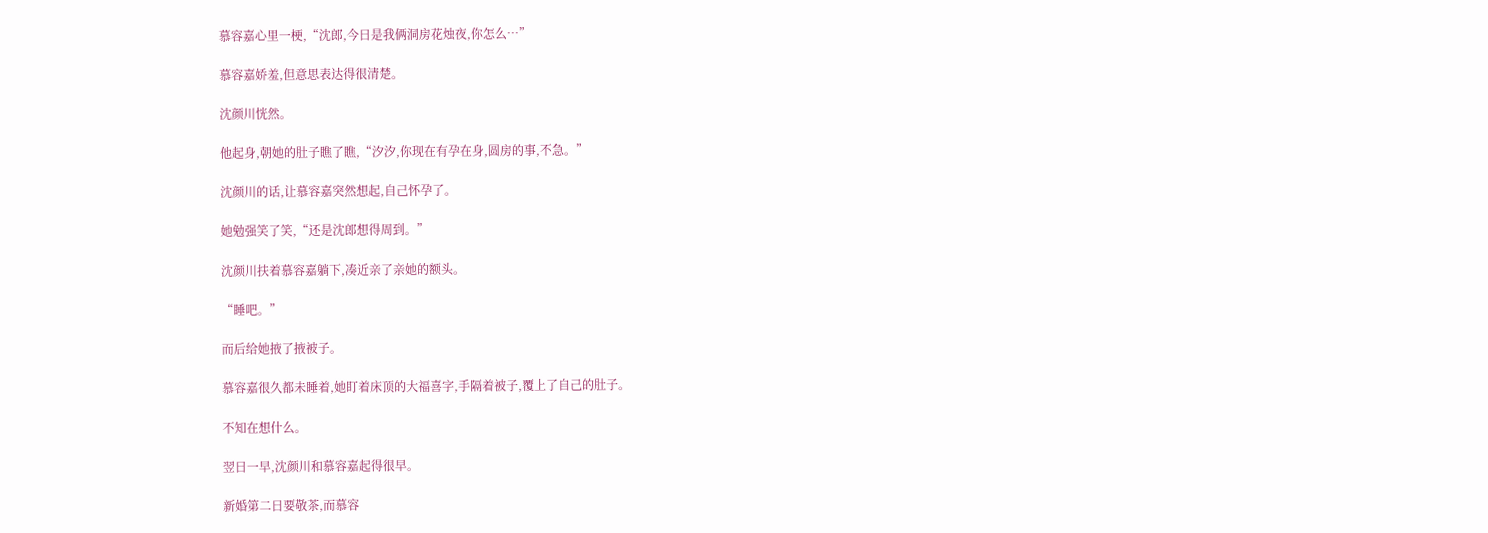慕容嘉心里一梗,“沈郎,今日是我俩洞房花烛夜,你怎么…”

慕容嘉娇羞,但意思表达得很清楚。

沈颜川恍然。

他起身,朝她的肚子瞧了瞧,“汐汐,你现在有孕在身,圆房的事,不急。”

沈颜川的话,让慕容嘉突然想起,自己怀孕了。

她勉强笑了笑,“还是沈郎想得周到。”

沈颜川扶着慕容嘉躺下,凑近亲了亲她的额头。

“睡吧。”

而后给她掖了掖被子。

慕容嘉很久都未睡着,她盯着床顶的大福喜字,手隔着被子,覆上了自己的肚子。

不知在想什么。

翌日一早,沈颜川和慕容嘉起得很早。

新婚第二日要敬茶,而慕容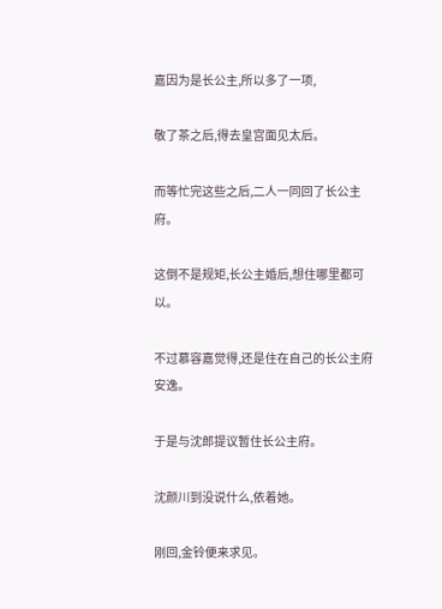嘉因为是长公主,所以多了一项,

敬了茶之后,得去皇宫面见太后。

而等忙完这些之后,二人一同回了长公主府。

这倒不是规矩,长公主婚后,想住哪里都可以。

不过慕容嘉觉得,还是住在自己的长公主府安逸。

于是与沈郎提议暂住长公主府。

沈颜川到没说什么,依着她。

刚回,金铃便来求见。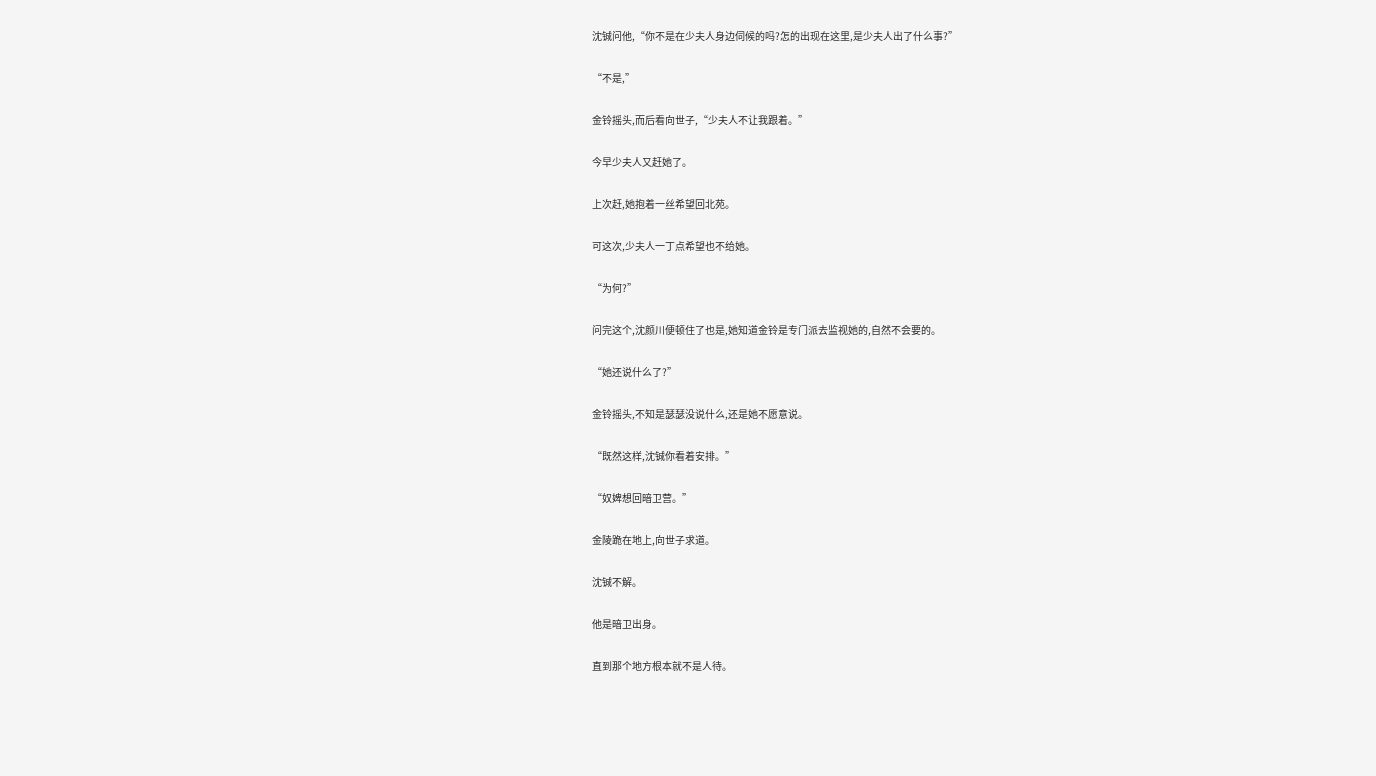沈铖问他,“你不是在少夫人身边伺候的吗?怎的出现在这里,是少夫人出了什么事?”

“不是,”

金铃摇头,而后看向世子,“少夫人不让我跟着。”

今早少夫人又赶她了。

上次赶,她抱着一丝希望回北苑。

可这次,少夫人一丁点希望也不给她。

“为何?”

问完这个,沈颜川便顿住了也是,她知道金铃是专门派去监视她的,自然不会要的。

“她还说什么了?”

金铃摇头,不知是瑟瑟没说什么,还是她不愿意说。

“既然这样,沈铖你看着安排。”

“奴婢想回暗卫营。”

金陵跪在地上,向世子求道。

沈铖不解。

他是暗卫出身。

直到那个地方根本就不是人待。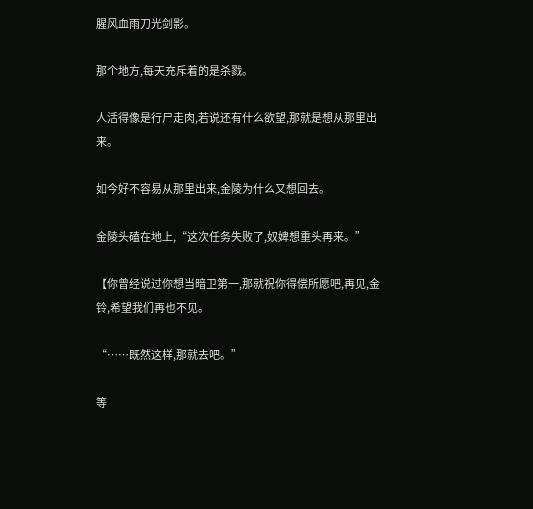腥风血雨刀光剑影。

那个地方,每天充斥着的是杀戮。

人活得像是行尸走肉,若说还有什么欲望,那就是想从那里出来。

如今好不容易从那里出来,金陵为什么又想回去。

金陵头磕在地上,“这次任务失败了,奴婢想重头再来。”

【你曾经说过你想当暗卫第一,那就祝你得偿所愿吧,再见,金铃,希望我们再也不见。

“……既然这样,那就去吧。”

等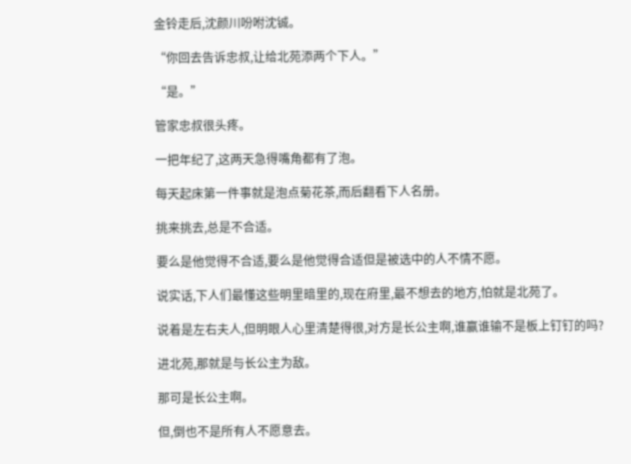金铃走后,沈颜川吩咐沈铖。

“你回去告诉忠叔,让给北苑添两个下人。”

“是。”

管家忠叔很头疼。

一把年纪了,这两天急得嘴角都有了泡。

每天起床第一件事就是泡点菊花茶,而后翻看下人名册。

挑来挑去,总是不合适。

要么是他觉得不合适,要么是他觉得合适但是被选中的人不情不愿。

说实话,下人们最懂这些明里暗里的,现在府里,最不想去的地方,怕就是北苑了。

说着是左右夫人,但明眼人心里清楚得很,对方是长公主啊,谁赢谁输不是板上钉钉的吗?

进北苑,那就是与长公主为敌。

那可是长公主啊。

但,倒也不是所有人不愿意去。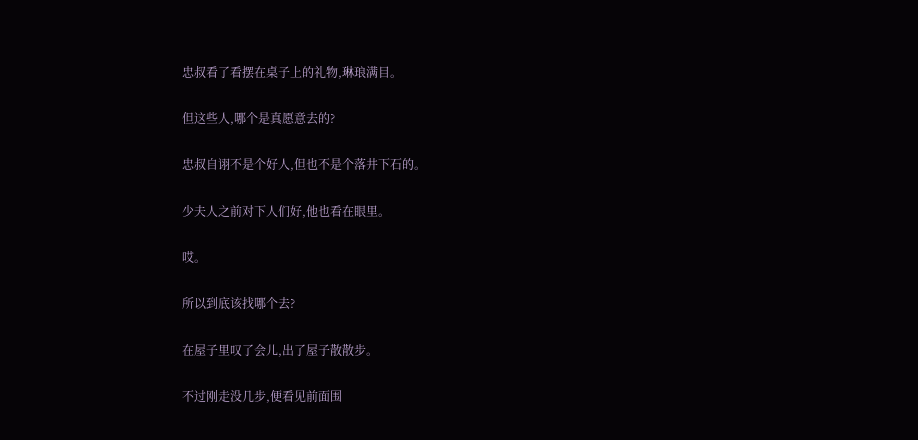忠叔看了看摆在桌子上的礼物,琳琅满目。

但这些人,哪个是真愿意去的?

忠叔自诩不是个好人,但也不是个落井下石的。

少夫人之前对下人们好,他也看在眼里。

哎。

所以到底该找哪个去?

在屋子里叹了会儿,出了屋子散散步。

不过刚走没几步,便看见前面围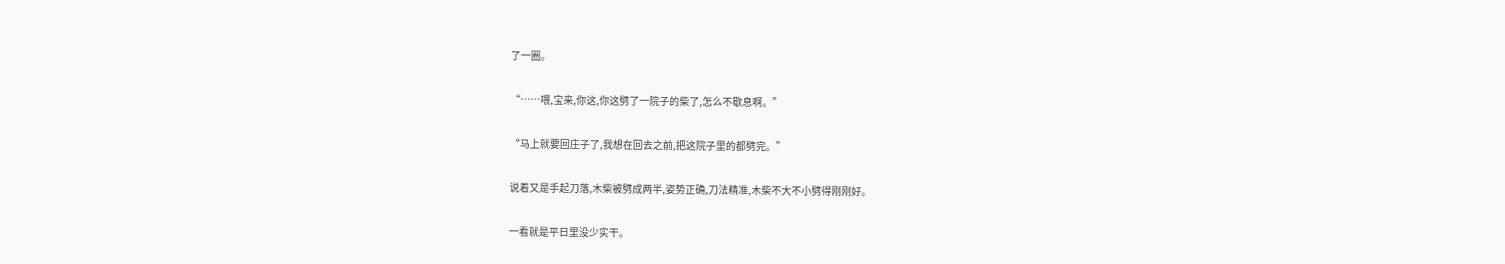了一圈。

“……喂,宝来,你这,你这劈了一院子的柴了,怎么不歇息啊。”

“马上就要回庄子了,我想在回去之前,把这院子里的都劈完。”

说着又是手起刀落,木柴被劈成两半,姿势正确,刀法精准,木柴不大不小劈得刚刚好。

一看就是平日里没少实干。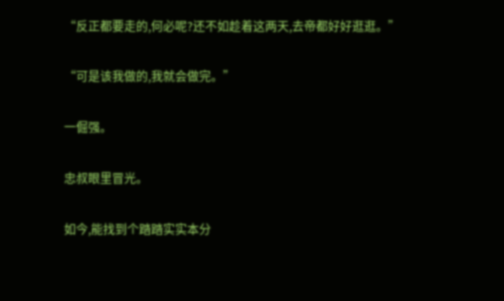“反正都要走的,何必呢?还不如趁着这两天,去帝都好好逛逛。”

“可是该我做的,我就会做完。”

一倔强。

忠叔眼里冒光。

如今,能找到个踏踏实实本分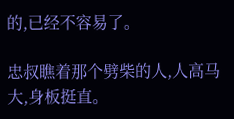的,已经不容易了。

忠叔瞧着那个劈柴的人,人高马大,身板挺直。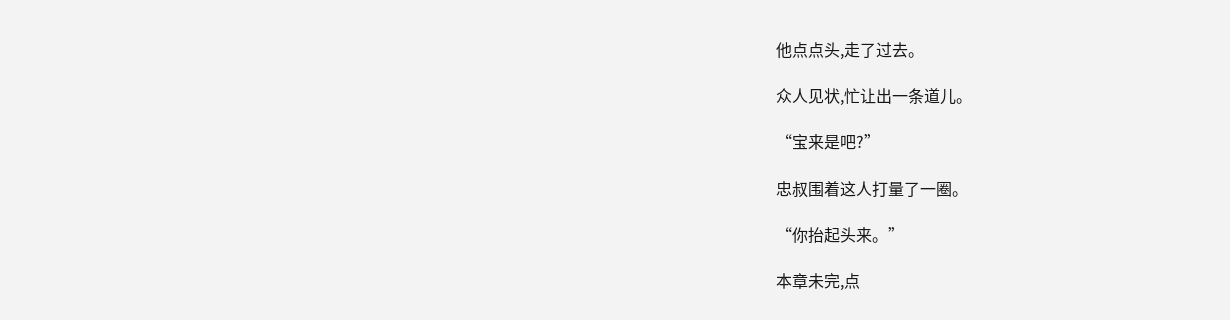他点点头,走了过去。

众人见状,忙让出一条道儿。

“宝来是吧?”

忠叔围着这人打量了一圈。

“你抬起头来。”

本章未完,点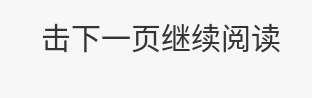击下一页继续阅读